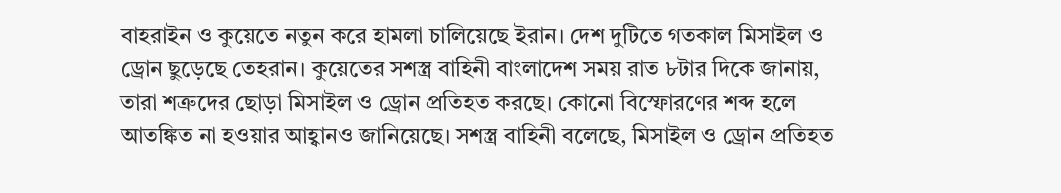বাহরাইন ও কুয়েতে নতুন করে হামলা চালিয়েছে ইরান। দেশ দুটিতে গতকাল মিসাইল ও ড্রোন ছুড়েছে তেহরান। কুয়েতের সশস্ত্র বাহিনী বাংলাদেশ সময় রাত ৮টার দিকে জানায়, তারা শত্রুদের ছোড়া মিসাইল ও ড্রোন প্রতিহত করছে। কোনো বিস্ফোরণের শব্দ হলে আতঙ্কিত না হওয়ার আহ্বানও জানিয়েছে। সশস্ত্র বাহিনী বলেছে, মিসাইল ও ড্রোন প্রতিহত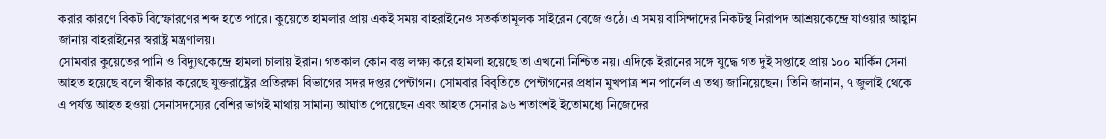করার কারণে বিকট বিস্ফোরণের শব্দ হতে পারে। কুয়েতে হামলার প্রায় একই সময় বাহরাইনেও সতর্কতামূলক সাইরেন বেজে ওঠে। এ সময় বাসিন্দাদের নিকটস্থ নিরাপদ আশ্রয়কেন্দ্রে যাওয়ার আহ্বান জানায় বাহরাইনের স্বরাষ্ট্র মন্ত্রণালয়।
সোমবার কুয়েতের পানি ও বিদ্যুৎকেন্দ্রে হামলা চালায় ইরান। গতকাল কোন বস্তু লক্ষ্য করে হামলা হয়েছে তা এখনো নিশ্চিত নয়। এদিকে ইরানের সঙ্গে যুদ্ধে গত দুই সপ্তাহে প্রায় ১০০ মার্কিন সেনা আহত হয়েছে বলে স্বীকার করেছে যুক্তরাষ্ট্রের প্রতিরক্ষা বিভাগের সদর দপ্তর পেন্টাগন। সোমবার বিবৃতিতে পেন্টাগনের প্রধান মুখপাত্র শন পার্নেল এ তথ্য জানিয়েছেন। তিনি জানান, ৭ জুলাই থেকে এ পর্যন্ত আহত হওয়া সেনাসদস্যের বেশির ভাগই মাথায় সামান্য আঘাত পেয়েছেন এবং আহত সেনার ৯৬ শতাংশই ইতোমধ্যে নিজেদের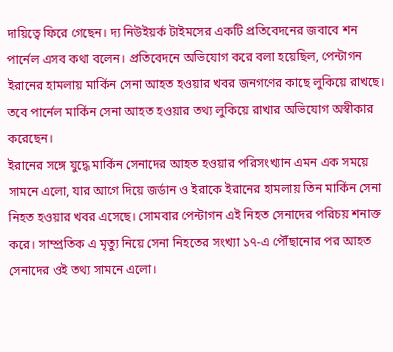দায়িত্বে ফিরে গেছেন। দ্য নিউইয়র্ক টাইমসের একটি প্রতিবেদনের জবাবে শন পার্নেল এসব কথা বলেন। প্রতিবেদনে অভিযোগ করে বলা হয়েছিল, পেন্টাগন ইরানের হামলায় মার্কিন সেনা আহত হওয়ার খবর জনগণের কাছে লুকিয়ে রাখছে। তবে পার্নেল মার্কিন সেনা আহত হওয়ার তথ্য লুকিয়ে রাখার অভিযোগ অস্বীকার করেছেন।
ইরানের সঙ্গে যুদ্ধে মার্কিন সেনাদের আহত হওয়ার পরিসংখ্যান এমন এক সময়ে সামনে এলো, যার আগে দিয়ে জর্ডান ও ইরাকে ইরানের হামলায় তিন মার্কিন সেনা নিহত হওয়ার খবর এসেছে। সোমবার পেন্টাগন এই নিহত সেনাদের পরিচয় শনাক্ত করে। সাম্প্রতিক এ মৃত্যু নিয়ে সেনা নিহতের সংখ্যা ১৭-এ পৌঁছানোর পর আহত সেনাদের ওই তথ্য সামনে এলো।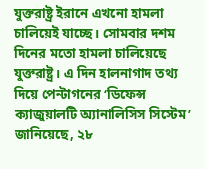যুক্তরাষ্ট্র ইরানে এখনো হামলা চালিয়েই যাচ্ছে। সোমবার দশম দিনের মতো হামলা চালিয়েছে যুক্তরাষ্ট্র। এ দিন হালনাগাদ তথ্য দিয়ে পেন্টাগনের ‘ডিফেন্স ক্যাজুয়ালটি অ্যানালিসিস সিস্টেম’ জানিয়েছে, ২৮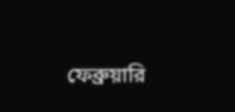ফেব্রুয়ারি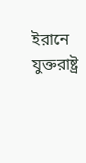ইরানে যুক্তরাষ্ট্র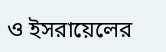ও ইসরায়েলের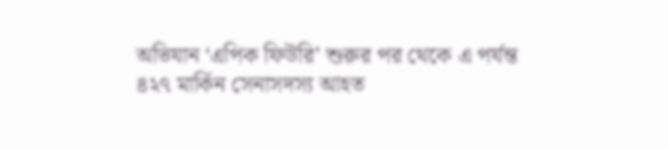অভিযান ‘এপিক ফিউরি’ শুরুর পর থেকে এ পর্যন্ত ৪২৭ মার্কিন সেনাসদস্য আহত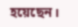হয়েছেন।